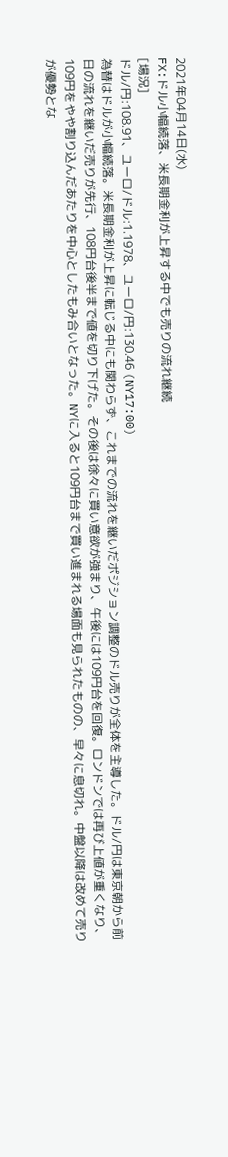2021年04月14日(水)
FX:ドル小幅続落、米長期金利が上昇する中でも売りの流れ継続
[場況]
ドル/円:108.91、ユーロ/ドル:1.1978、ユーロ/円:130.46 (NY17:00)
為替はドルが小幅続落。米長期金利が上昇に転じる中にも関わらず、これまでの流れを継いだポジション調整のドル売りが全体を主導した。ドル/円は東京朝から前日の流れを継いだ売りが先行、108円台後半まで値を切り下げた。その後は徐々に買い意欲が強まり、午後には109円台を回復。ロンドンでは再び上値が重くなり、109円をやや割り込んだあたりを中心としたもみ合いとなった。NYに入ると109円台まで買い進まれる場面も見られたものの、早々に息切れ。中盤以降は改めて売りが優勢とな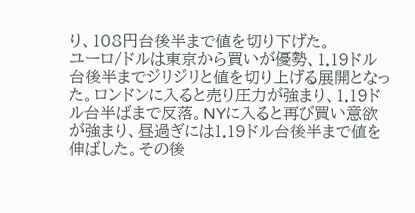り、108円台後半まで値を切り下げた。
ユーロ/ドルは東京から買いが優勢、1.19ドル台後半までジリジリと値を切り上げる展開となった。ロンドンに入ると売り圧力が強まり、1.19ドル台半ばまで反落。NYに入ると再び買い意欲が強まり、昼過ぎには1.19ドル台後半まで値を伸ばした。その後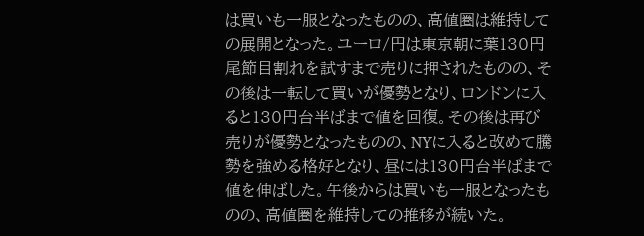は買いも一服となったものの、高値圏は維持しての展開となった。ユーロ/円は東京朝に葉130円尾節目割れを試すまで売りに押されたものの、その後は一転して買いが優勢となり、ロンドンに入ると130円台半ばまで値を回復。その後は再び売りが優勢となったものの、NYに入ると改めて騰勢を強める格好となり、昼には130円台半ばまで値を伸ばした。午後からは買いも一服となったものの、高値圏を維持しての推移が続いた。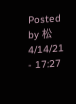Posted by 松 4/14/21 - 17:27